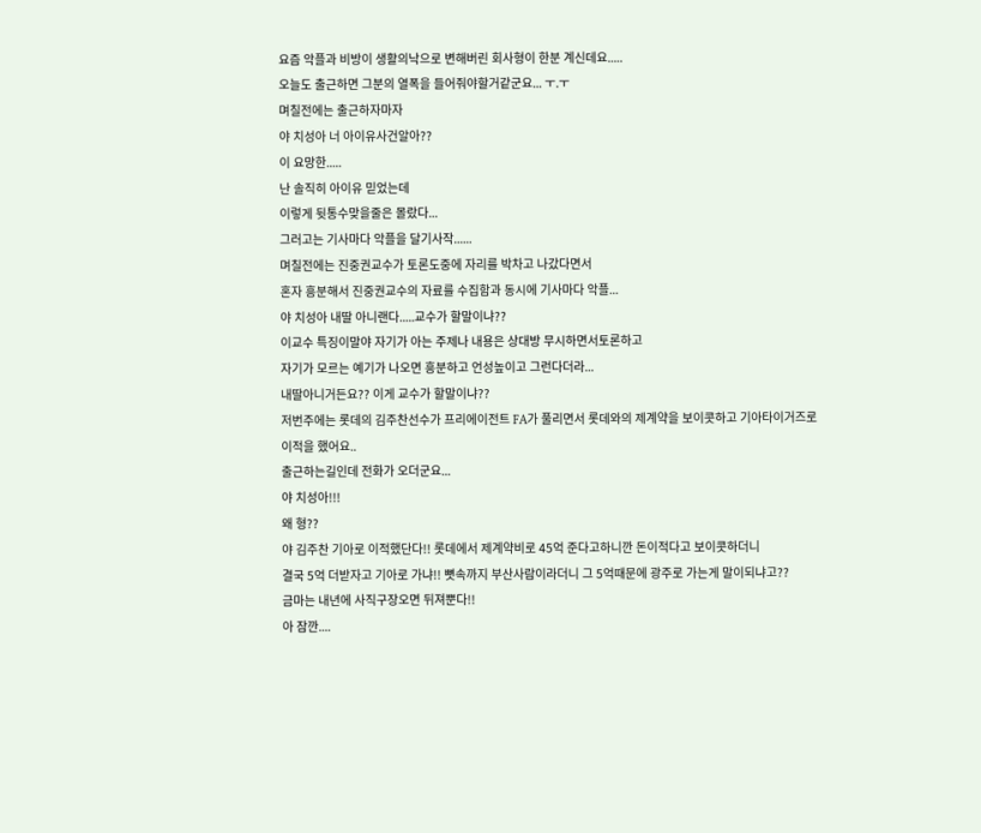요즘 악플과 비방이 생활의낙으로 변해버린 회사형이 한분 계신데요.....
오늘도 출근하면 그분의 열폭을 들어줘야할거같군요... ㅜ.ㅜ
며칠전에는 출근하자마자
야 치성아 너 아이유사건알아??
이 요망한.....
난 솔직히 아이유 믿었는데
이렇게 뒷통수맞을줄은 몰랐다...
그러고는 기사마다 악플을 달기사작......
며칠전에는 진중권교수가 토론도중에 자리를 박차고 나갔다면서
혼자 흥분해서 진중권교수의 자료를 수집함과 동시에 기사마다 악플...
야 치성아 내딸 아니랜다.....교수가 할말이냐??
이교수 특징이말야 자기가 아는 주제나 내용은 상대방 무시하면서토론하고
자기가 모르는 예기가 나오면 흥분하고 언성높이고 그런다더라...
내딸아니거든요?? 이게 교수가 할말이냐??
저번주에는 롯데의 김주찬선수가 프리에이전트 FA가 풀리면서 롯데와의 제계약을 보이콧하고 기아타이거즈로
이적을 했어요..
출근하는길인데 전화가 오더군요...
야 치성아!!!
왜 형??
야 김주찬 기아로 이적했단다!! 롯데에서 제계약비로 45억 준다고하니깐 돈이적다고 보이콧하더니
결국 5억 더받자고 기아로 가냐!! 뼛속까지 부산사람이라더니 그 5억때문에 광주로 가는게 말이되냐고??
금마는 내년에 사직구장오면 뒤져뿐다!!
아 잠깐....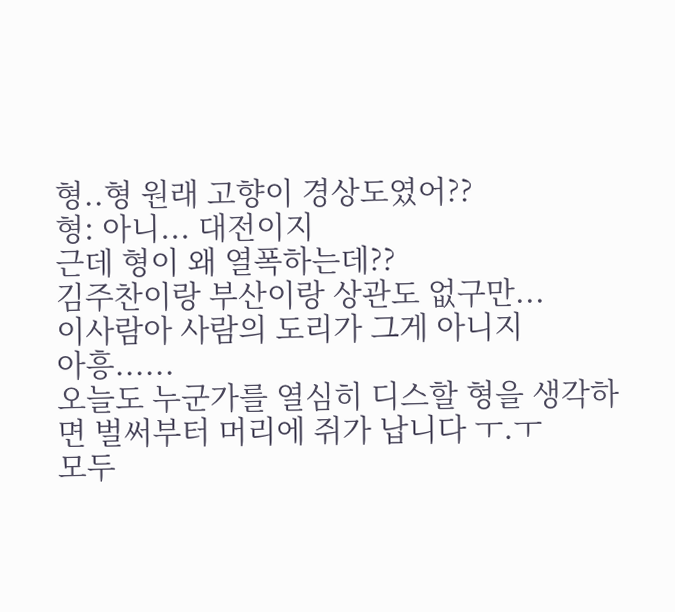형..형 원래 고향이 경상도였어??
형: 아니... 대전이지
근데 형이 왜 열폭하는데??
김주찬이랑 부산이랑 상관도 없구만...
이사람아 사람의 도리가 그게 아니지
아흥......
오늘도 누군가를 열심히 디스할 형을 생각하면 벌써부터 머리에 쥐가 납니다 ㅜ.ㅜ
모두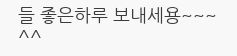들 좋은하루 보내세용~~~ ^^